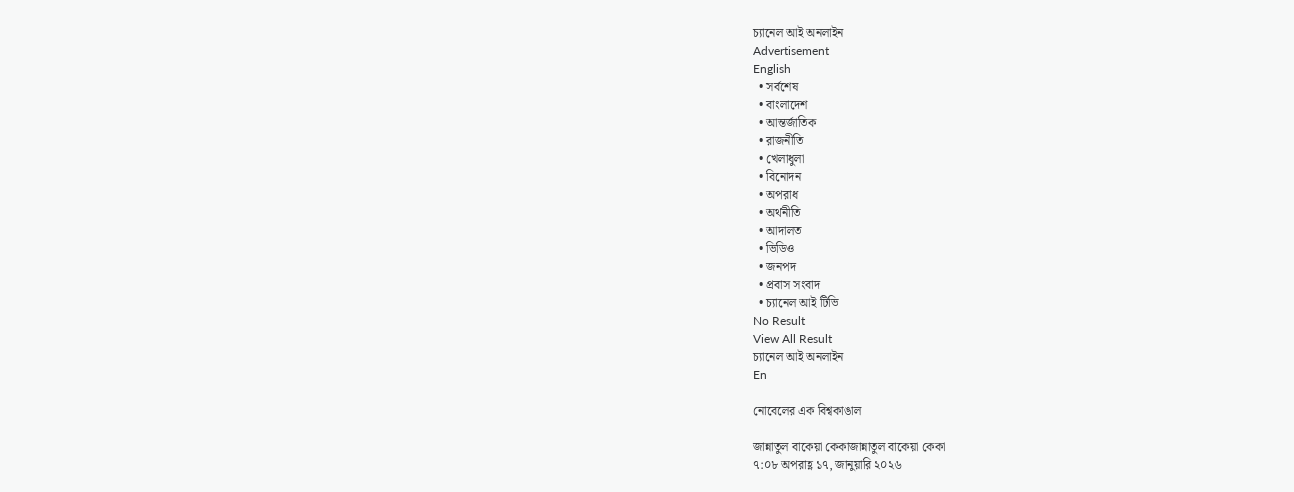চ্যানেল আই অনলাইন
Advertisement
English
  • সর্বশেষ
  • বাংলাদেশ
  • আন্তর্জাতিক
  • রাজনীতি
  • খেলাধুলা
  • বিনোদন
  • অপরাধ
  • অর্থনীতি
  • আদালত
  • ভিডিও
  • জনপদ
  • প্রবাস সংবাদ
  • চ্যানেল আই টিভি
No Result
View All Result
চ্যানেল আই অনলাইন
En

নোবেলের এক বিশ্বকাঙাল

জান্নাতুল বাকেয়া কেকাজান্নাতুল বাকেয়া কেকা
৭:০৮ অপরাহ্ণ ১৭, জানুয়ারি ২০২৬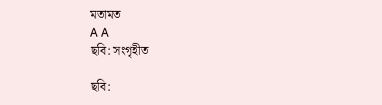মতামত
A A
ছবি: সংগৃহীত

ছবি: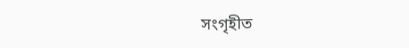সংগৃহীত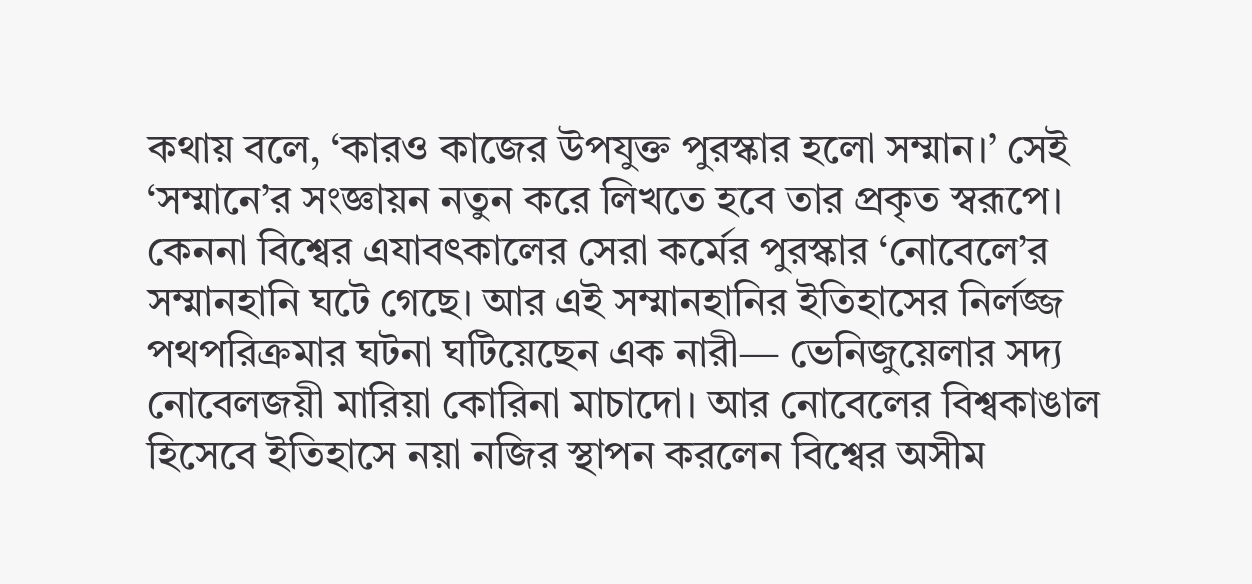কথায় বলে, ‘কারও কাজের উপযুক্ত পুরস্কার হলো সম্মান।’ সেই ‘সম্মানে’র সংজ্ঞায়ন নতুন করে লিখতে হবে তার প্রকৃত স্বরূপে। কেননা বিশ্বের এযাবৎকালের সেরা কর্মের পুরস্কার ‘নোবেলে’র সম্মানহানি ঘটে গেছে। আর এই সম্মানহানির ইতিহাসের নির্লজ্জ পথপরিক্রমার ঘটনা ঘটিয়েছেন এক নারী— ভেনিজুয়েলার সদ্য নোবেলজয়ী মারিয়া কোরিনা মাচাদো। আর নোবেলের বিশ্বকাঙাল হিসেবে ইতিহাসে নয়া নজির স্থাপন করলেন বিশ্বের অসীম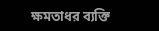ক্ষমতাধর ব্যক্তি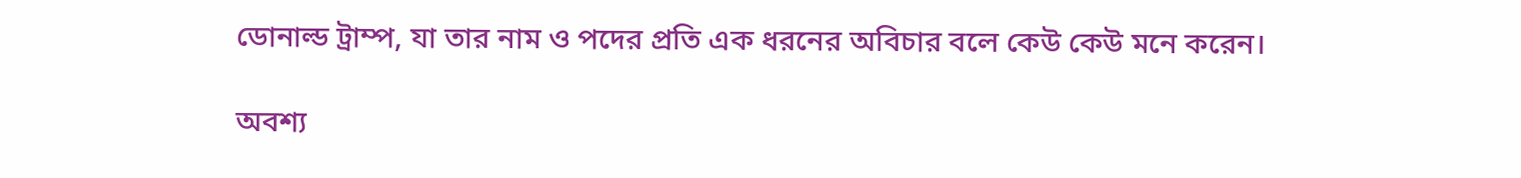ডোনাল্ড ট্রাম্প, যা তার নাম ও পদের প্রতি এক ধরনের অবিচার বলে কেউ কেউ মনে করেন।

অবশ‍্য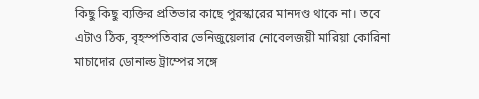কিছু কিছু ব্যক্তির প্রতিভার কাছে পুরস্কারের মানদণ্ড থাকে না। তবে এটাও ঠিক, বৃহস্পতিবার ভেনিজুয়েলার নোবেলজয়ী মারিয়া কোরিনা মাচাদোর ডোনাল্ড ট্রাম্পের সঙ্গে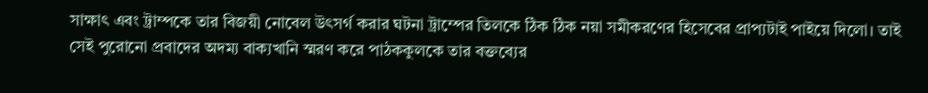সাক্ষাৎ এবং ট্রাম্পকে তার বিজয়ী নোবেল উৎসর্গ করার ঘটনা ট্রাম্পের তিলকে ঠিক ঠিক নয়া সমীকরণের হিসেবের প্রাপ্যটাই পাইয়ে দিলো। তাই সেই পুরোনো প্রবাদের অদম্য বাক্যখানি স্মরণ করে পাঠককুলকে তার বক্তব্যের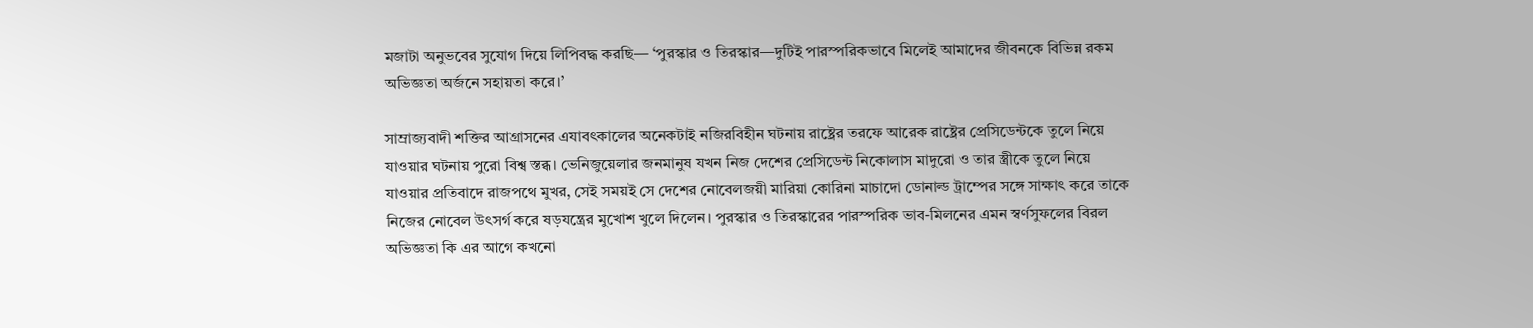মজাটা অনুভবের সুযোগ দিয়ে লিপিবদ্ধ করছি— ‘পুরস্কার ও তিরস্কার—দুটিই পারস্পরিকভাবে মিলেই আমাদের জীবনকে বিভিন্ন রকম অভিজ্ঞতা অর্জনে সহায়তা করে।’

সাম্রাজ্যবাদী শক্তির আগ্রাসনের এযাবৎকালের অনেকটাই নজিরবিহীন ঘটনায় রাষ্ট্রের তরফে আরেক রাষ্ট্রের প্রেসিডেন্টকে তুলে নিয়ে যাওয়ার ঘটনায় পুরো বিশ্ব স্তব্ধ। ভেনিজুয়েলার জনমানুষ যখন নিজ দেশের প্রেসিডেন্ট নিকোলাস মাদুরো ও তার স্ত্রীকে তুলে নিয়ে যাওয়ার প্রতিবাদে রাজপথে মুখর, সেই সময়ই সে দেশের নোবেলজয়ী মারিয়া কোরিনা মাচাদো ডোনাল্ড ট্রাম্পের সঙ্গে সাক্ষাৎ করে তাকে নিজের নোবেল উৎসর্গ করে ষড়যন্ত্রের মুখোশ খুলে দিলেন। পুরস্কার ও তিরস্কারের পারস্পরিক ভাব-মিলনের এমন স্বর্ণসুফলের বিরল অভিজ্ঞতা কি এর আগে কখনো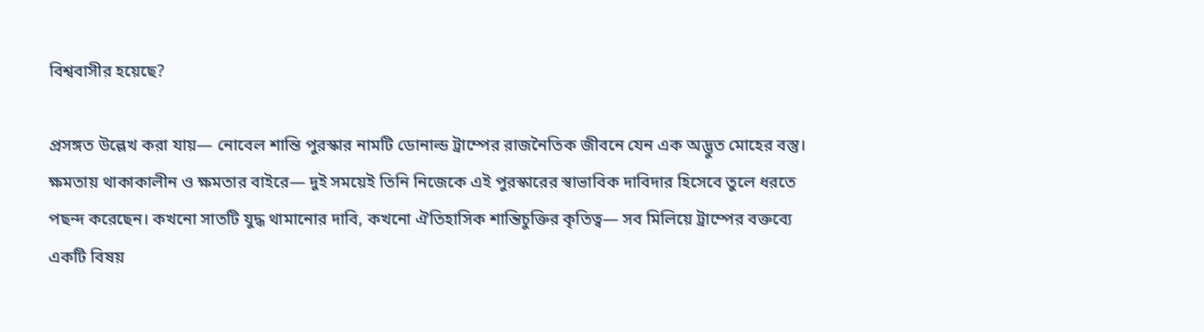বিশ্ববাসীর হয়েছে?

প্রসঙ্গত উল্লেখ করা যায়— নোবেল শান্তি পুরস্কার নামটি ডোনাল্ড ট্রাম্পের রাজনৈতিক জীবনে যেন এক অদ্ভুত মোহের বস্তু। ক্ষমতায় থাকাকালীন ও ক্ষমতার বাইরে— দুই সময়েই তিনি নিজেকে এই পুরস্কারের স্বাভাবিক দাবিদার হিসেবে তুলে ধরতে পছন্দ করেছেন। কখনো সাতটি যুদ্ধ থামানোর দাবি, কখনো ঐতিহাসিক শান্তিচুক্তির কৃতিত্ব— সব মিলিয়ে ট্রাম্পের বক্তব্যে একটি বিষয়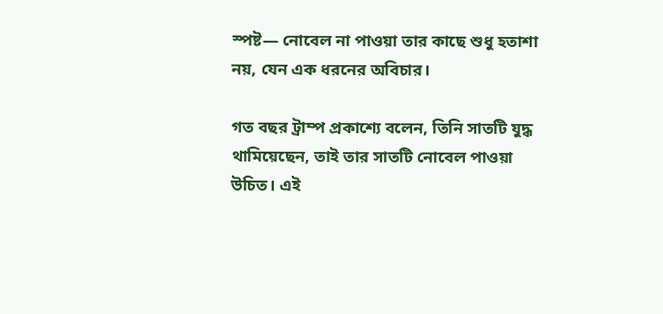স্পষ্ট— নোবেল না পাওয়া তার কাছে শুধু হতাশা নয়, যেন এক ধরনের অবিচার।

গত বছর ট্রাম্প প্রকাশ্যে বলেন, তিনি সাতটি যুদ্ধ থামিয়েছেন, তাই তার সাতটি নোবেল পাওয়া উচিত। এই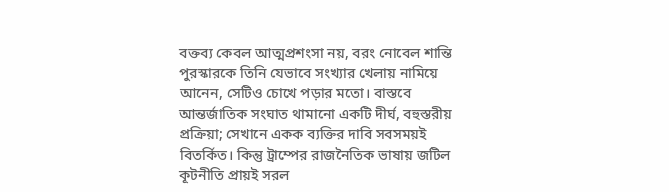বক্তব্য কেবল আত্মপ্রশংসা নয়, বরং নোবেল শান্তি পুরস্কারকে তিনি যেভাবে সংখ্যার খেলায় নামিয়ে আনেন, সেটিও চোখে পড়ার মতো। বাস্তবে আন্তর্জাতিক সংঘাত থামানো একটি দীর্ঘ, বহুস্তরীয় প্রক্রিয়া; সেখানে একক ব্যক্তির দাবি সবসময়ই বিতর্কিত। কিন্তু ট্রাম্পের রাজনৈতিক ভাষায় জটিল কূটনীতি প্রায়ই সরল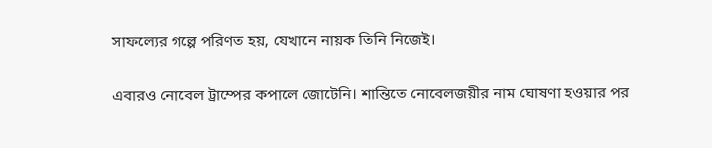সাফল্যের গল্পে পরিণত হয়, যেখানে নায়ক তিনি নিজেই।

এবারও নোবেল ট্রাম্পের কপালে জোটেনি। শান্তিতে নোবেলজয়ীর নাম ঘোষণা হওয়ার পর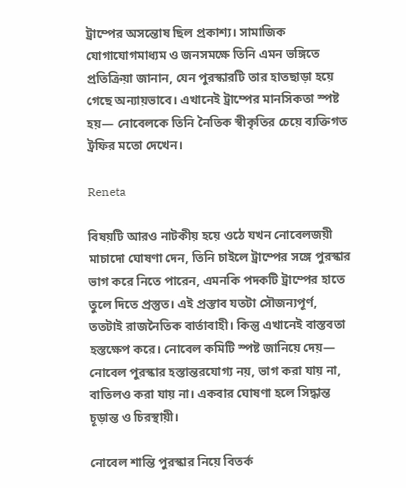ট্রাম্পের অসন্তোষ ছিল প্রকাশ্য। সামাজিক যোগাযোগমাধ্যম ও জনসমক্ষে তিনি এমন ভঙ্গিতে প্রতিক্রিয়া জানান, যেন পুরস্কারটি তার হাতছাড়া হয়ে গেছে অন্যায়ভাবে। এখানেই ট্রাম্পের মানসিকতা স্পষ্ট হয়— নোবেলকে তিনি নৈতিক স্বীকৃতির চেয়ে ব্যক্তিগত ট্রফির মতো দেখেন।

Reneta

বিষয়টি আরও নাটকীয় হয়ে ওঠে যখন নোবেলজয়ী মাচাদো ঘোষণা দেন, তিনি চাইলে ট্রাম্পের সঙ্গে পুরস্কার ভাগ করে নিতে পারেন, এমনকি পদকটি ট্রাম্পের হাতে তুলে দিতে প্রস্তুত। এই প্রস্তাব যতটা সৌজন্যপূর্ণ, ততটাই রাজনৈতিক বার্তাবাহী। কিন্তু এখানেই বাস্তবতা হস্তক্ষেপ করে। নোবেল কমিটি স্পষ্ট জানিয়ে দেয়— নোবেল পুরস্কার হস্তান্তরযোগ্য নয়, ভাগ করা যায় না, বাতিলও করা যায় না। একবার ঘোষণা হলে সিদ্ধান্ত চূড়ান্ত ও চিরস্থায়ী।

নোবেল শান্তি পুরস্কার নিয়ে বিতর্ক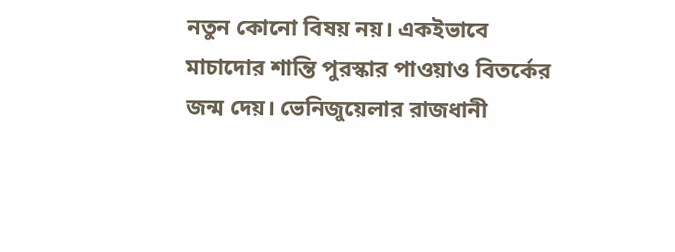নতুন কোনো বিষয় নয়। একইভাবে মাচাদোর শান্তি পুরস্কার পাওয়াও বিতর্কের জন্ম দেয়। ভেনিজুয়েলার রাজধানী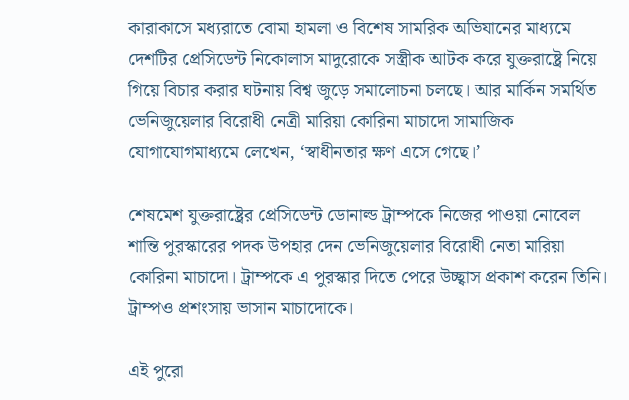কারাকাসে মধ্যরাতে বোমা হামলা ও বিশেষ সামরিক অভিযানের মাধ্যমে দেশটির প্রেসিডেন্ট নিকোলাস মাদুরোকে সস্ত্রীক আটক করে যুক্তরাষ্ট্রে নিয়ে গিয়ে বিচার করার ঘটনায় বিশ্ব জুড়ে সমালোচনা চলছে। আর মার্কিন সমর্থিত ভেনিজুয়েলার বিরোধী নেত্রী মারিয়া কোরিনা মাচাদো সামাজিক যোগাযোগমাধ্যমে লেখেন, ‘স্বাধীনতার ক্ষণ এসে গেছে।’

শেষমেশ যুক্তরাষ্ট্রের প্রেসিডেন্ট ডোনাল্ড ট্রাম্পকে নিজের পাওয়া নোবেল শান্তি পুরস্কারের পদক উপহার দেন ভেনিজুয়েলার বিরোধী নেতা মারিয়া কোরিনা মাচাদো। ট্রাম্পকে এ পুরস্কার দিতে পেরে উচ্ছ্বাস প্রকাশ করেন তিনি। ট্রাম্পও প্রশংসায় ভাসান মাচাদোকে।

এই পুরো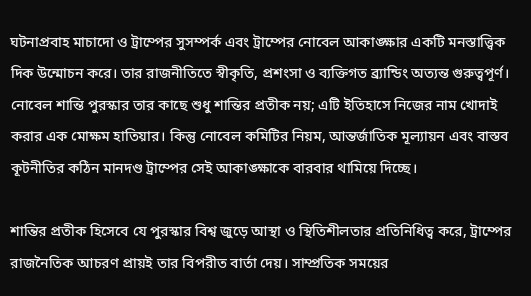ঘটনাপ্রবাহ মাচাদো ও ট্রাম্পের সুসম্পর্ক এবং ট্রাম্পের নোবেল আকাঙ্ক্ষার একটি মনস্তাত্ত্বিক দিক উন্মোচন করে। তার রাজনীতিতে স্বীকৃতি, প্রশংসা ও ব্যক্তিগত ব্র্যান্ডিং অত্যন্ত গুরুত্বপূর্ণ। নোবেল শান্তি পুরস্কার তার কাছে শুধু শান্তির প্রতীক নয়; এটি ইতিহাসে নিজের নাম খোদাই করার এক মোক্ষম হাতিয়ার। কিন্তু নোবেল কমিটির নিয়ম, আন্তর্জাতিক মূল্যায়ন এবং বাস্তব কূটনীতির কঠিন মানদণ্ড ট্রাম্পের সেই আকাঙ্ক্ষাকে বারবার থামিয়ে দিচ্ছে।

শান্তির প্রতীক হিসেবে যে পুরস্কার বিশ্ব জুড়ে আস্থা ও স্থিতিশীলতার প্রতিনিধিত্ব করে, ট্রাম্পের রাজনৈতিক আচরণ প্রায়ই তার বিপরীত বার্তা দেয়। সাম্প্রতিক সময়ের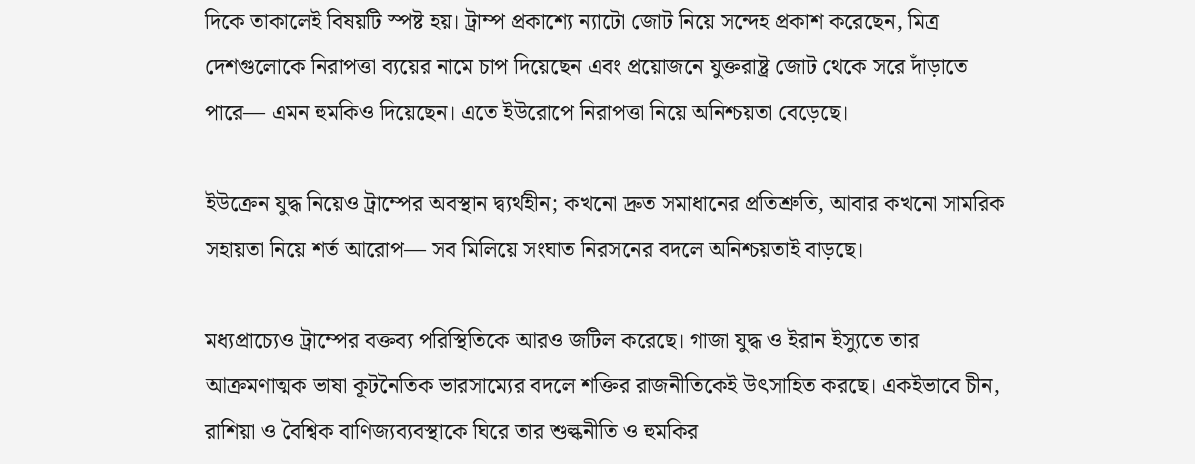দিকে তাকালেই বিষয়টি স্পষ্ট হয়। ট্রাম্প প্রকাশ্যে ন্যাটো জোট নিয়ে সন্দেহ প্রকাশ করেছেন, মিত্র দেশগুলোকে নিরাপত্তা ব্যয়ের নামে চাপ দিয়েছেন এবং প্রয়োজনে যুক্তরাষ্ট্র জোট থেকে সরে দাঁড়াতে পারে— এমন হুমকিও দিয়েছেন। এতে ইউরোপে নিরাপত্তা নিয়ে অনিশ্চয়তা বেড়েছে।

ইউক্রেন যুদ্ধ নিয়েও ট্রাম্পের অবস্থান দ্ব্যর্থহীন; কখনো দ্রুত সমাধানের প্রতিশ্রুতি, আবার কখনো সামরিক সহায়তা নিয়ে শর্ত আরোপ— সব মিলিয়ে সংঘাত নিরসনের বদলে অনিশ্চয়তাই বাড়ছে।

মধ্যপ্রাচ্যেও ট্রাম্পের বক্তব্য পরিস্থিতিকে আরও জটিল করেছে। গাজা যুদ্ধ ও ইরান ইস্যুতে তার আক্রমণাত্মক ভাষা কূটনৈতিক ভারসাম্যের বদলে শক্তির রাজনীতিকেই উৎসাহিত করছে। একইভাবে চীন, রাশিয়া ও বৈশ্বিক বাণিজ্যব্যবস্থাকে ঘিরে তার শুল্কনীতি ও হুমকির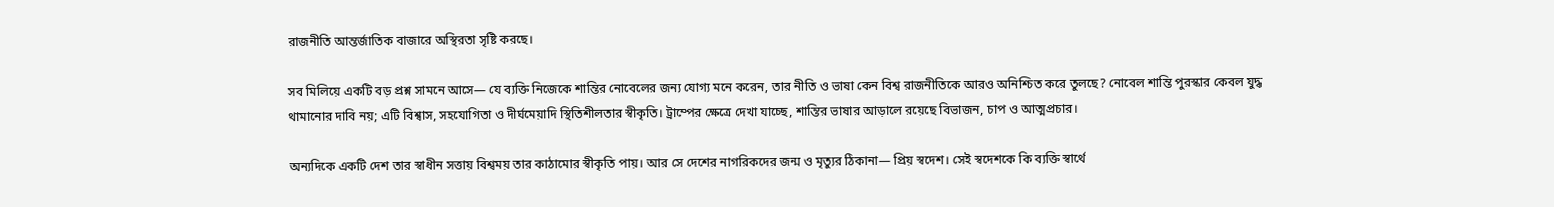রাজনীতি আন্তর্জাতিক বাজারে অস্থিরতা সৃষ্টি করছে।

সব মিলিয়ে একটি বড় প্রশ্ন সামনে আসে— যে ব্যক্তি নিজেকে শান্তির নোবেলের জন্য যোগ্য মনে করেন, তার নীতি ও ভাষা কেন বিশ্ব রাজনীতিকে আরও অনিশ্চিত করে তুলছে? নোবেল শান্তি পুরস্কার কেবল যুদ্ধ থামানোর দাবি নয়; এটি বিশ্বাস, সহযোগিতা ও দীর্ঘমেয়াদি স্থিতিশীলতার স্বীকৃতি। ট্রাম্পের ক্ষেত্রে দেখা যাচ্ছে, শান্তির ভাষার আড়ালে রয়েছে বিভাজন, চাপ ও আত্মপ্রচার।

অন্যদিকে একটি দেশ তার স্বাধীন সত্তায় বিশ্বময় তার কাঠামোর স্বীকৃতি পায়। আর সে দেশের নাগরিকদের জন্ম ও মৃত্যুর ঠিকানা— প্রিয় স্বদেশ। সেই স্বদেশকে কি ব্যক্তি স্বার্থে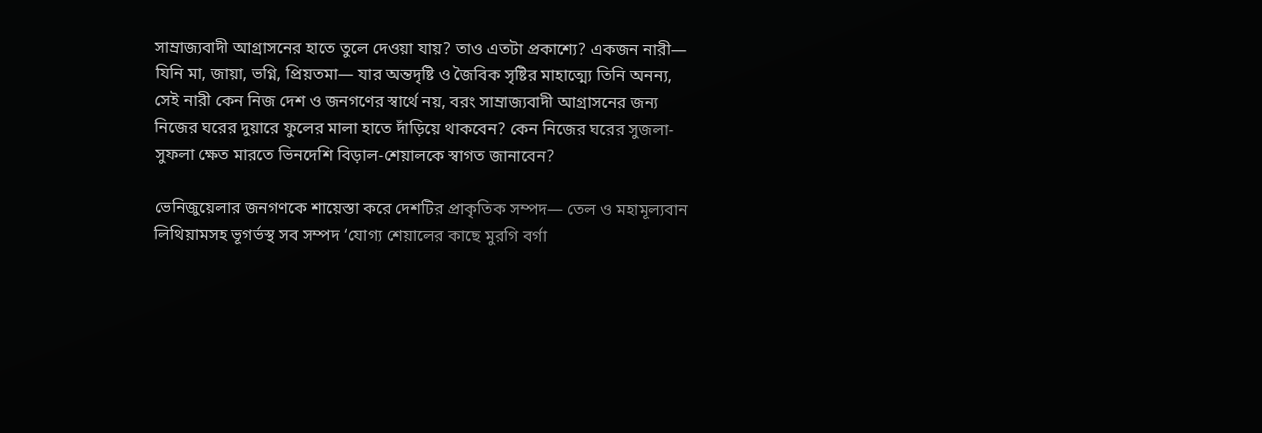সাম্রাজ্যবাদী আগ্রাসনের হাতে তুলে দেওয়া যায়? তাও এতটা প্রকাশ্যে? একজন নারী— যিনি মা, জায়া, ভগ্নি, প্রিয়তমা— যার অন্তদৃষ্টি ও জৈবিক সৃষ্টির মাহাত্ম্যে তিনি অনন্য, সেই নারী কেন নিজ দেশ ও জনগণের স্বার্থে নয়, বরং সাম্রাজ্যবাদী আগ্রাসনের জন্য নিজের ঘরের দুয়ারে ফুলের মালা হাতে দাঁড়িয়ে থাকবেন? কেন নিজের ঘরের সুজলা-সুফলা ক্ষেত মারতে ভিনদেশি বিড়াল-শেয়ালকে স্বাগত জানাবেন?

ভেনিজুয়েলার জনগণকে শায়েস্তা করে দেশটির প্রাকৃতিক সম্পদ— তেল ও মহামূল্যবান লিথিয়ামসহ ভূগর্ভস্থ সব সম্পদ ‘যোগ্য শেয়ালের কাছে মুরগি বর্গা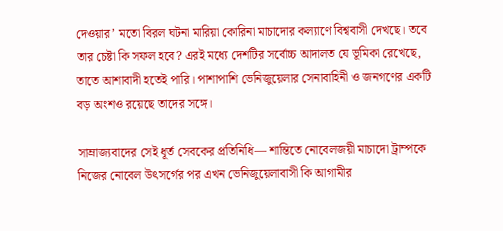দেওয়ার’ মতো বিরল ঘটনা মারিয়া কোরিনা মাচাদোর কল্যাণে বিশ্ববাসী দেখছে। তবে তার চেষ্টা কি সফল হবে? এরই মধ্যে দেশটির সর্বোচ্চ আদালত যে ভূমিকা রেখেছে, তাতে আশাবাদী হতেই পারি। পাশাপাশি ভেনিজুয়েলার সেনাবাহিনী ও জনগণের একটি বড় অংশও রয়েছে তাদের সঙ্গে।

সাম্রাজ্যবাদের সেই ধূর্ত সেবকের প্রতিনিধি— শান্তিতে নোবেলজয়ী মাচাদো ট্রাম্পকে নিজের নোবেল উৎসর্গের পর এখন ভেনিজুয়েলাবাসী কি আগামীর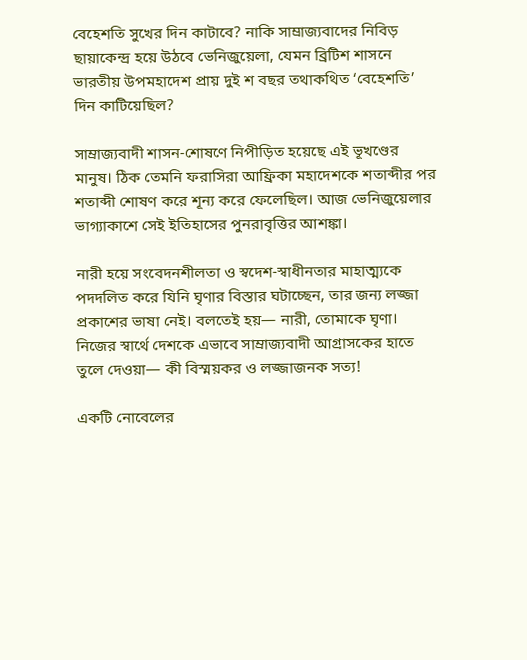বেহেশতি সুখের দিন কাটাবে? নাকি সাম্রাজ্যবাদের নিবিড় ছায়াকেন্দ্র হয়ে উঠবে ভেনিজুয়েলা, যেমন ব্রিটিশ শাসনে ভারতীয় উপমহাদেশ প্রায় দুই শ বছর তথাকথিত ‘বেহেশতি’ দিন কাটিয়েছিল?

সাম্রাজ্যবাদী শাসন-শোষণে নিপীড়িত হয়েছে এই ভূখণ্ডের মানুষ। ঠিক তেমনি ফরাসিরা আফ্রিকা মহাদেশকে শতাব্দীর পর শতাব্দী শোষণ করে শূন‍্য করে ফেলেছিল। আজ ভেনিজুয়েলার ভাগ্যাকাশে সেই ইতিহাসের পুনরাবৃত্তির আশঙ্কা।

নারী হয়ে সংবেদনশীলতা ও স্বদেশ-স্বাধীনতার মাহাত্ম্যকে পদদলিত করে যিনি ঘৃণার বিস্তার ঘটাচ্ছেন, তার জন্য লজ্জা প্রকাশের ভাষা নেই। বলতেই হয়— নারী, তোমাকে ঘৃণা। নিজের স্বার্থে দেশকে এভাবে সাম্রাজ্যবাদী আগ্রাসকের হাতে তুলে দেওয়া— কী বিস্ময়কর ও লজ্জাজনক সত্য!

একটি নোবেলের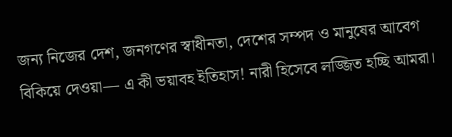জন্য নিজের দেশ, জনগণের স্বাধীনতা, দেশের সম্পদ ও মানুষের আবেগ বিকিয়ে দেওয়া— এ কী ভয়াবহ ইতিহাস! নারী হিসেবে লজ্জিত হচ্ছি আমরা।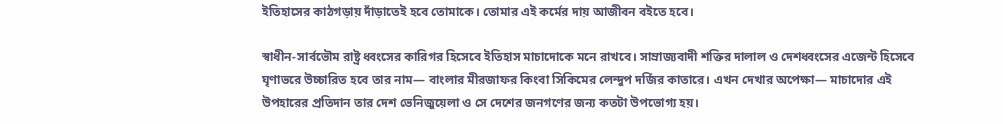ইতিহাসের কাঠগড়ায় দাঁড়াতেই হবে তোমাকে। তোমার এই কর্মের দায় আজীবন বইতে হবে।

স্বাধীন-সার্বভৌম রাষ্ট্র ধ্বংসের কারিগর হিসেবে ইতিহাস মাচাদোকে মনে রাখবে। সাম্রাজ্যবাদী শক্তির দালাল ও দেশধ্বংসের এজেন্ট হিসেবে ঘৃণাভরে উচ্চারিত হবে তার নাম— বাংলার মীরজাফর কিংবা সিকিমের লেন্দুপ দর্জির কাতারে। এখন দেখার অপেক্ষা— মাচাদোর এই উপহারের প্রতিদান তার দেশ ভেনিজুয়েলা ও সে দেশের জনগণের জন্য কতটা উপভোগ্য হয়।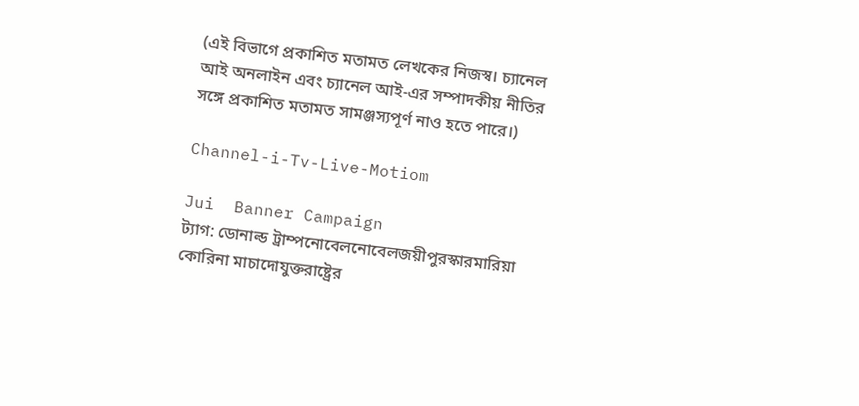(এই বিভাগে প্রকাশিত মতামত লেখকের নিজস্ব। চ্যানেল আই অনলাইন এবং চ্যানেল আই-এর সম্পাদকীয় নীতির সঙ্গে প্রকাশিত মতামত সামঞ্জস্যপূর্ণ নাও হতে পারে।)

Channel-i-Tv-Live-Motiom

Jui  Banner Campaign
ট্যাগ: ডোনাল্ড ট্রাম্পনোবেলনোবেলজয়ীপুরস্কারমারিয়া কোরিনা মাচাদোযুক্তরাষ্ট্রের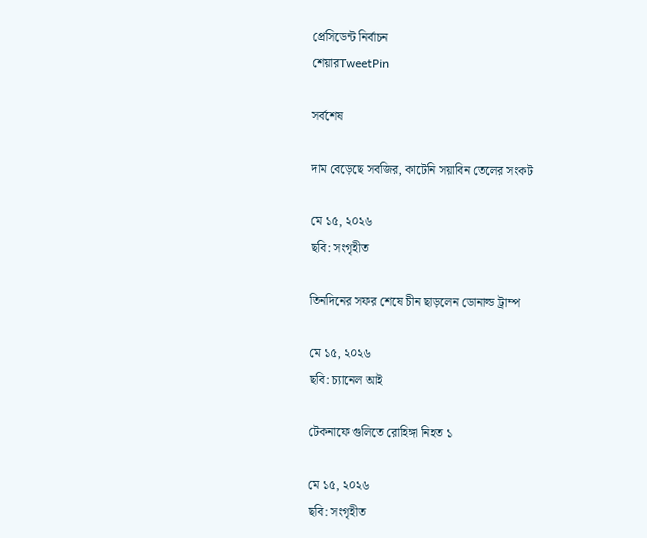প্রেসিডেন্ট নির্বাচন
শেয়ারTweetPin

সর্বশেষ

দাম বেড়েছে সবজির, কাটেনি সয়াবিন তেলের সংকট

মে ১৫, ২০২৬
ছবি: সংগৃহীত

তিনদিনের সফর শেষে চীন ছাড়লেন ডোনাল্ড ট্রাম্প

মে ১৫, ২০২৬
ছবি: চ্যানেল আই

টেকনাফে গুলিতে রোহিঙ্গা নিহত ১

মে ১৫, ২০২৬
ছবি: সংগৃহীত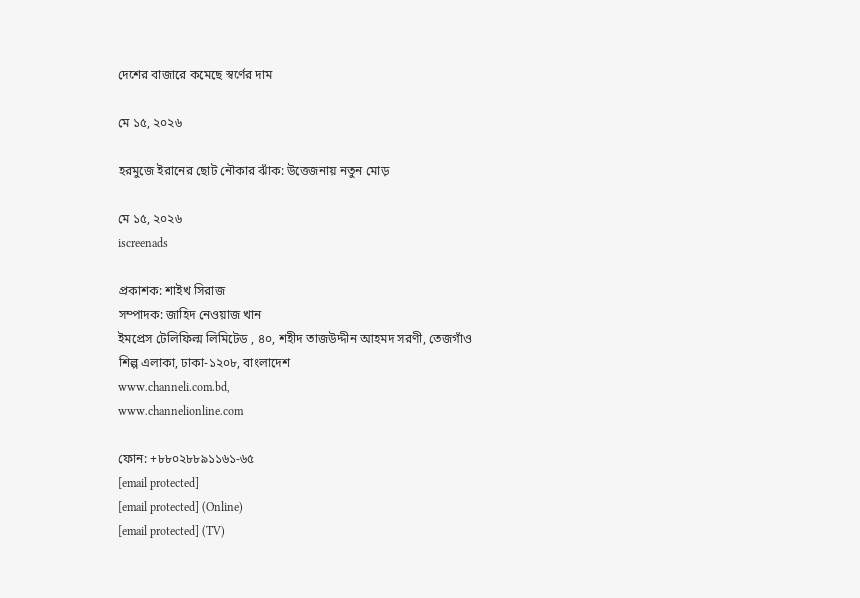দেশের বাজারে কমেছে স্বর্ণের দাম

মে ১৫, ২০২৬

হরমুজে ইরানের ছোট নৌকার ঝাঁক: উত্তেজনায় নতুন মোড়

মে ১৫, ২০২৬
iscreenads

প্রকাশক: শাইখ সিরাজ
সম্পাদক: জাহিদ নেওয়াজ খান
ইমপ্রেস টেলিফিল্ম লিমিটেড , ৪০, শহীদ তাজউদ্দীন আহমদ সরণী, তেজগাঁও শিল্প এলাকা, ঢাকা-১২০৮, বাংলাদেশ
www.channeli.com.bd,
www.channelionline.com

ফোন: +৮৮০২৮৮৯১১৬১-৬৫
[email protected]
[email protected] (Online)
[email protected] (TV)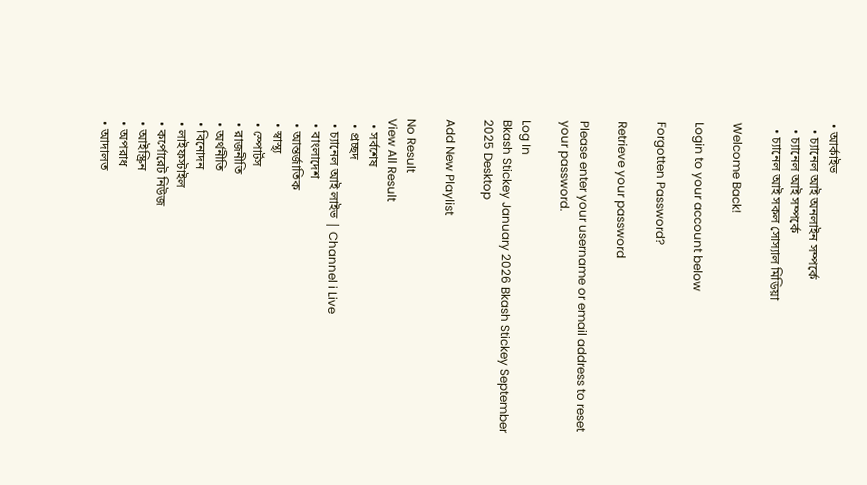• আর্কাইভ
  • চ্যানেল আই অনলাইন সম্পর্কে
  • চ্যানেল আই সম্পর্কে
  • চ্যানেল আই সকল সোস্যাল মিডিয়া

Welcome Back!

Login to your account below

Forgotten Password?

Retrieve your password

Please enter your username or email address to reset your password.

Log In
Bkash Stickey January 2026 Bkash Stickey September 2025 Desktop

Add New Playlist

No Result
View All Result
  • সর্বশেষ
  • প্রচ্ছদ
  • চ্যানেল আই লাইভ | Channel i Live
  • বাংলাদেশ
  • আন্তর্জাতিক
  • স্বাস্থ্য
  • স্পোর্টস
  • রাজনীতি
  • অর্থনীতি
  • বিনোদন
  • লাইফস্টাইল
  • কর্পোরেট নিউজ
  • আইস্ক্রিন
  • অপরাধ
  • আদালত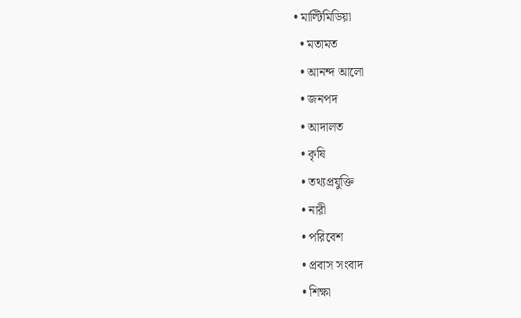• মাল্টিমিডিয়া
  • মতামত
  • আনন্দ আলো
  • জনপদ
  • আদালত
  • কৃষি
  • তথ্যপ্রযুক্তি
  • নারী
  • পরিবেশ
  • প্রবাস সংবাদ
  • শিক্ষা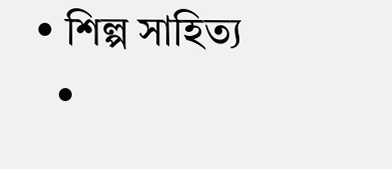• শিল্প সাহিত্য
  •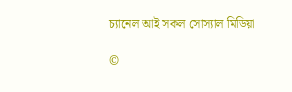চ্যানেল আই সকল সোস্যাল মিডিয়া

©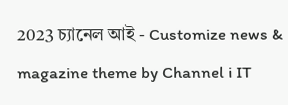2023 চ্যানেল আই - Customize news & magazine theme by Channel i IT